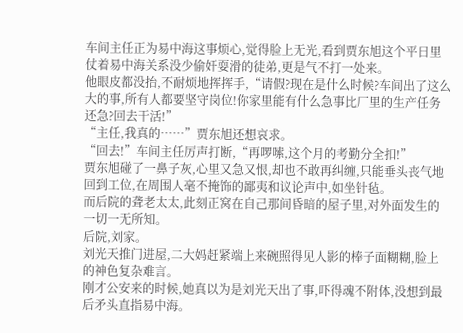车间主任正为易中海这事烦心,觉得脸上无光,看到贾东旭这个平日里仗着易中海关系没少偷奸耍滑的徒弟,更是气不打一处来。
他眼皮都没抬,不耐烦地挥挥手,“请假?现在是什么时候?车间出了这么大的事,所有人都要坚守岗位!你家里能有什么急事比厂里的生产任务还急?回去干活!”
“主任,我真的……”贾东旭还想哀求。
“回去!”车间主任厉声打断,“再啰嗦,这个月的考勤分全扣!”
贾东旭碰了一鼻子灰,心里又急又恨,却也不敢再纠缠,只能垂头丧气地回到工位,在周围人毫不掩饰的鄙夷和议论声中,如坐针毡。
而后院的聋老太太,此刻正窝在自己那间昏暗的屋子里,对外面发生的一切一无所知。
后院,刘家。
刘光天推门进屋,二大妈赶紧端上来碗照得见人影的棒子面糊糊,脸上的神色复杂难言。
刚才公安来的时候,她真以为是刘光天出了事,吓得魂不附体,没想到最后矛头直指易中海。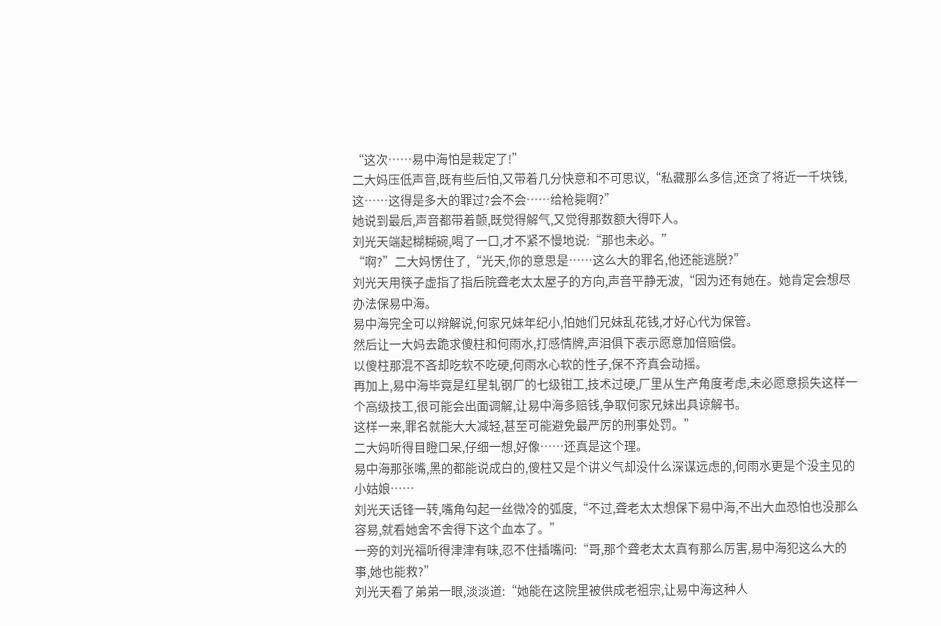“这次……易中海怕是栽定了!”
二大妈压低声音,既有些后怕,又带着几分快意和不可思议,“私藏那么多信,还贪了将近一千块钱,这……这得是多大的罪过?会不会……给枪毙啊?”
她说到最后,声音都带着颤,既觉得解气,又觉得那数额大得吓人。
刘光天端起糊糊碗,喝了一口,才不紧不慢地说:“那也未必。”
“啊?”二大妈愣住了,“光天,你的意思是……这么大的罪名,他还能逃脱?”
刘光天用筷子虚指了指后院聋老太太屋子的方向,声音平静无波,“因为还有她在。她肯定会想尽办法保易中海。
易中海完全可以辩解说,何家兄妹年纪小,怕她们兄妹乱花钱,才好心代为保管。
然后让一大妈去跪求傻柱和何雨水,打感情牌,声泪俱下表示愿意加倍赔偿。
以傻柱那混不吝却吃软不吃硬,何雨水心软的性子,保不齐真会动摇。
再加上,易中海毕竟是红星轧钢厂的七级钳工,技术过硬,厂里从生产角度考虑,未必愿意损失这样一个高级技工,很可能会出面调解,让易中海多赔钱,争取何家兄妹出具谅解书。
这样一来,罪名就能大大减轻,甚至可能避免最严厉的刑事处罚。”
二大妈听得目瞪口呆,仔细一想,好像……还真是这个理。
易中海那张嘴,黑的都能说成白的,傻柱又是个讲义气却没什么深谋远虑的,何雨水更是个没主见的小姑娘……
刘光天话锋一转,嘴角勾起一丝微冷的弧度,“不过,聋老太太想保下易中海,不出大血恐怕也没那么容易,就看她舍不舍得下这个血本了。”
一旁的刘光福听得津津有味,忍不住插嘴问:“哥,那个聋老太太真有那么厉害,易中海犯这么大的事,她也能救?”
刘光天看了弟弟一眼,淡淡道:“她能在这院里被供成老祖宗,让易中海这种人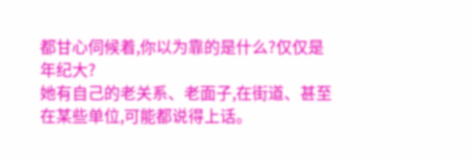都甘心伺候着,你以为靠的是什么?仅仅是年纪大?
她有自己的老关系、老面子,在街道、甚至在某些单位,可能都说得上话。